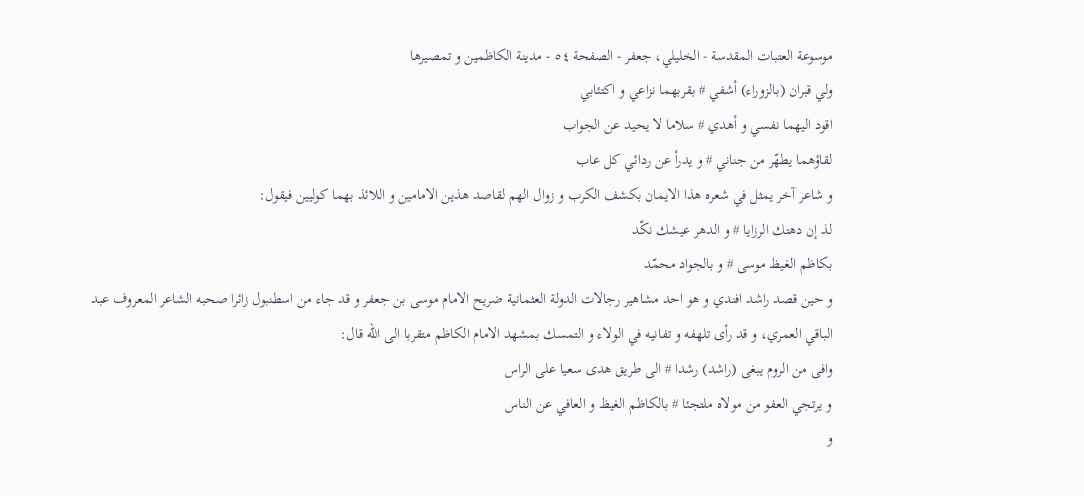موسوعة العتبات المقدسة - الخليلي، جعفر - الصفحة ٥٤ - مدينة الكاظمين و تمصيرها
ولي قبران (بالزوراء) أشفي # بقربهما نزاعي و اكتئابي
اقود اليهما نفسي و أهدي # سلاما لا يحيد عن الجواب
لقاؤهما يطهّر من جناني # و يدرأ عن ردائي كل عاب
و شاعر آخر يمثل في شعره هذا الايمان بكشف الكرب و زوال الهم لقاصد هذين الامامين و اللائذ بهما كوليين فيقول:
لذ إن دهتك الرزايا # و الدهر عيشك نكّد
بكاظم الغيظ موسى # و بالجواد محمّد
و حين قصد راشد افندي و هو احد مشاهير رجالات الدولة العثمانية ضريح الامام موسى بن جعفر و قد جاء من اسطنبول زائرا صحبه الشاعر المعروف عبد الباقي العمري، و قد رأى تلهفه و تفانيه في الولاء و التمسك بمشهد الامام الكاظم متقربا الى اللّه قال:
وافى من الروم يبغى (راشد) رشدا # الى طريق هدى سعيا على الراس
و يرتجي العفو من مولاه ملتجئا # بالكاظم الغيظ و العافي عن الناس
و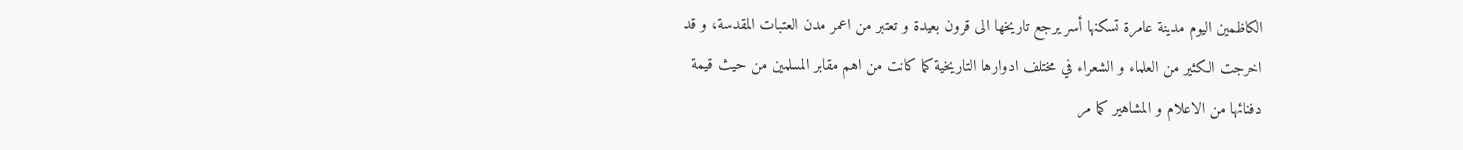الكاظمين اليوم مدينة عامرة تسكنها أسر يرجع تاريخها الى قرون بعيدة و تعتبر من اعمر مدن العتبات المقدسة، و قد اخرجت الكثير من العلماء و الشعراء في مختلف ادوارها التاريخية كما كانت من اهم مقابر المسلمين من حيث قيمة دفنائها من الاعلام و المشاهير كما مر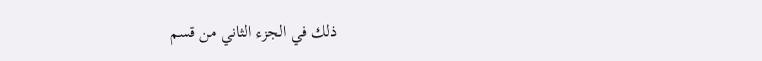ذلك في الجزء الثاني من قسم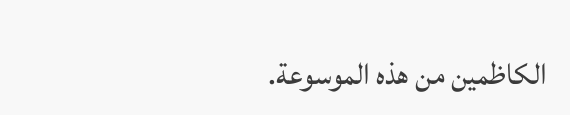الكاظمين من هذه الموسوعة.